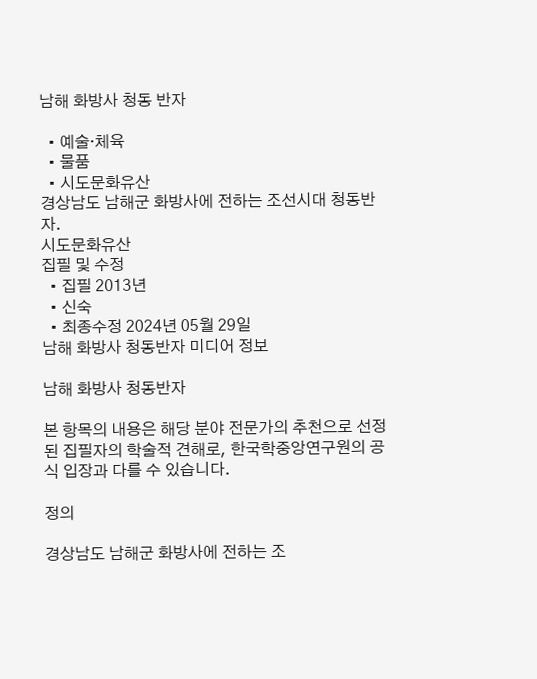남해 화방사 청동 반자

  • 예술·체육
  • 물품
  • 시도문화유산
경상남도 남해군 화방사에 전하는 조선시대 청동반자.
시도문화유산
집필 및 수정
  • 집필 2013년
  • 신숙
  • 최종수정 2024년 05월 29일
남해 화방사 청동반자 미디어 정보

남해 화방사 청동반자

본 항목의 내용은 해당 분야 전문가의 추천으로 선정된 집필자의 학술적 견해로, 한국학중앙연구원의 공식 입장과 다를 수 있습니다.

정의

경상남도 남해군 화방사에 전하는 조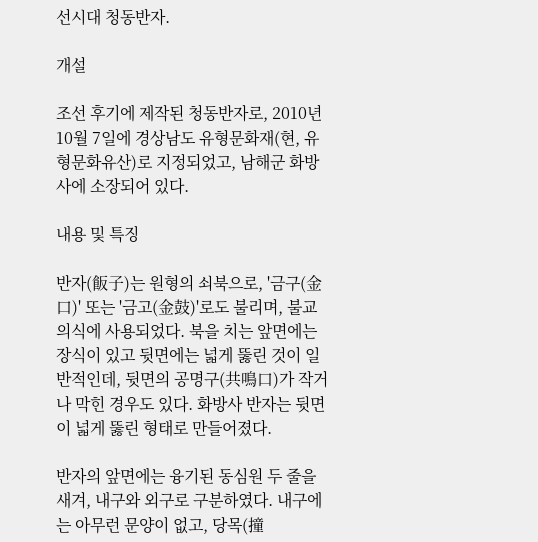선시대 청동반자.

개설

조선 후기에 제작된 청동반자로, 2010년 10월 7일에 경상남도 유형문화재(현, 유형문화유산)로 지정되었고, 남해군 화방사에 소장되어 있다.

내용 및 특징

반자(飯子)는 원형의 쇠북으로, '금구(金口)' 또는 '금고(金鼓)'로도 불리며, 불교 의식에 사용되었다. 북을 치는 앞면에는 장식이 있고 뒷면에는 넓게 뚫린 것이 일반적인데, 뒷면의 공명구(共鳴口)가 작거나 막힌 경우도 있다. 화방사 반자는 뒷면이 넓게 뚫린 형태로 만들어졌다.

반자의 앞면에는 융기된 동심원 두 줄을 새겨, 내구와 외구로 구분하였다. 내구에는 아무런 문양이 없고, 당목(撞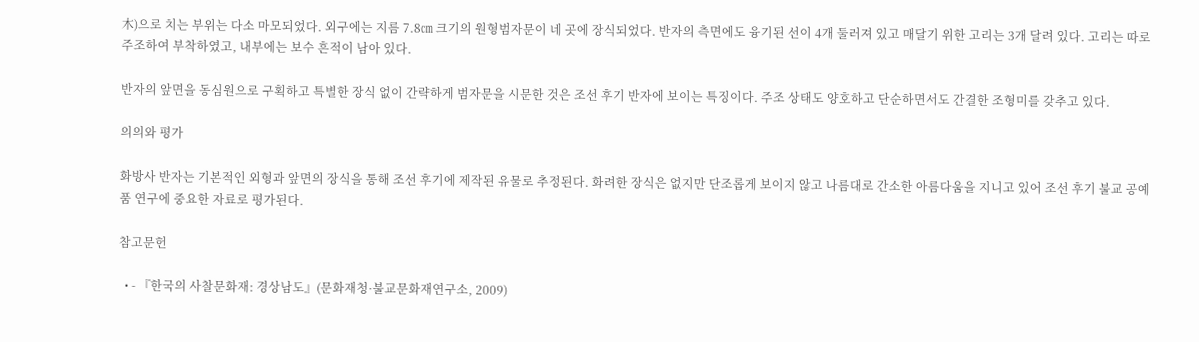木)으로 치는 부위는 다소 마모되었다. 외구에는 지름 7.8㎝ 크기의 원형범자문이 네 곳에 장식되었다. 반자의 측면에도 융기된 선이 4개 둘러져 있고 매달기 위한 고리는 3개 달려 있다. 고리는 따로 주조하여 부착하였고, 내부에는 보수 흔적이 남아 있다.

반자의 앞면을 동심원으로 구획하고 특별한 장식 없이 간략하게 범자문을 시문한 것은 조선 후기 반자에 보이는 특징이다. 주조 상태도 양호하고 단순하면서도 간결한 조형미를 갖추고 있다.

의의와 평가

화방사 반자는 기본적인 외형과 앞면의 장식을 통해 조선 후기에 제작된 유물로 추정된다. 화려한 장식은 없지만 단조롭게 보이지 않고 나름대로 간소한 아름다움을 지니고 있어 조선 후기 불교 공예품 연구에 중요한 자료로 평가된다.

참고문헌

  • - 『한국의 사찰문화재: 경상남도』(문화재청·불교문화재연구소, 2009)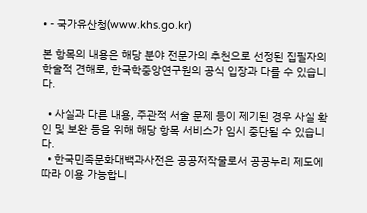• - 국가유산청(www.khs.go.kr)

본 항목의 내용은 해당 분야 전문가의 추천으로 선정된 집필자의 학술적 견해로, 한국학중앙연구원의 공식 입장과 다를 수 있습니다.

  • 사실과 다른 내용, 주관적 서술 문제 등이 제기된 경우 사실 확인 및 보완 등을 위해 해당 항목 서비스가 임시 중단될 수 있습니다.
  • 한국민족문화대백과사전은 공공저작물로서 공공누리 제도에 따라 이용 가능합니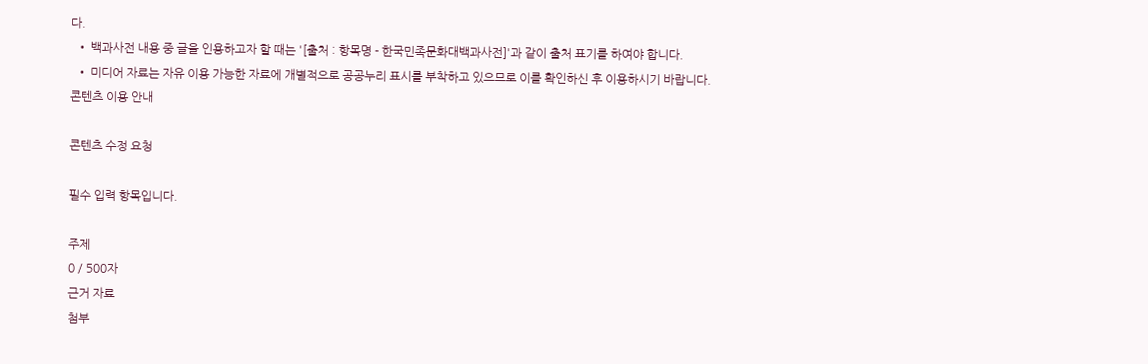다.
  • 백과사전 내용 중 글을 인용하고자 할 때는 '[출처 : 항목명 - 한국민족문화대백과사전]'과 같이 출처 표기를 하여야 합니다.
  • 미디어 자료는 자유 이용 가능한 자료에 개별적으로 공공누리 표시를 부착하고 있으므로 이를 확인하신 후 이용하시기 바랍니다.
콘텐츠 이용 안내

콘텐츠 수정 요청

필수 입력 항목입니다.

주제
0 / 500자
근거 자료
첨부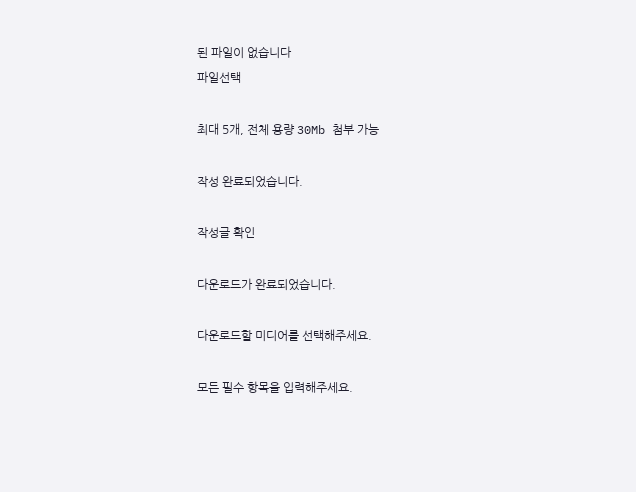된 파일이 없습니다
파일선택

최대 5개, 전체 용량 30Mb 첨부 가능

작성 완료되었습니다.

작성글 확인

다운로드가 완료되었습니다.

다운로드할 미디어를 선택해주세요.

모든 필수 항목을 입력해주세요.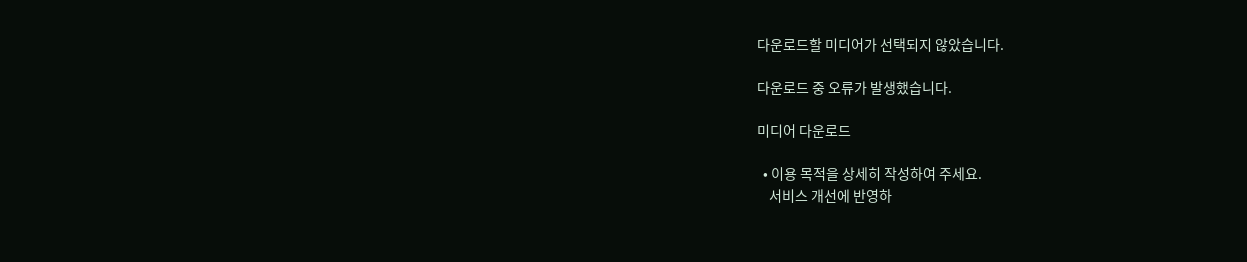다운로드할 미디어가 선택되지 않았습니다.

다운로드 중 오류가 발생했습니다.

미디어 다운로드

  • 이용 목적을 상세히 작성하여 주세요.
    서비스 개선에 반영하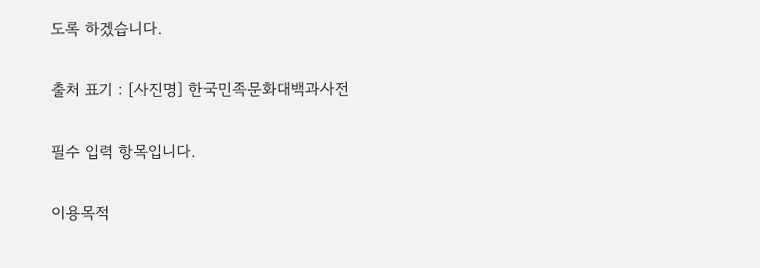도록 하겠습니다.

출처 표기 : [사진명] 한국민족문화대백과사전

필수 입력 항목입니다.

이용목적